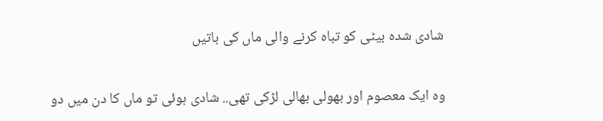شادی شدہ بیٹی کو تباہ کرنے والی ماں کی باتیں

وہ ایک معصوم اور بھولی بھالی لڑکی تھی.. شادی ہوئی تو ماں کا دن میں دو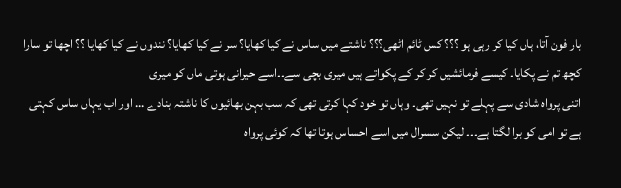بار فون آتا، ہاں کیا کر رہی ہو ؟؟؟ کس ٹائم اٹھی؟؟؟ ناشتے میں ساس نے کیا کھایا؟ سر نے کیا کھایا؟ نندوں نے کیا کھایا ؟؟ اچھا تو سارا کچھ تم نے پکایا۔ کیسے فرمائشیں کر کر کے پکواتے ہیں میری بچی سے۔۔اسے حیرانی ہوتی ماں کو میری
اتنی پرواہ شادی سے پہلے تو نہیں تھی۔ وہاں تو خود کہا کرتی تھی کہ سب بہن بھائیوں کا ناشتہ بنادے … اور اب یہاں ساس کہتی ہے تو امی کو برا لگتا ہے۔۔۔ لیکن سسرال میں اسے احساس ہوتا تھا کہ کوئی پرواہ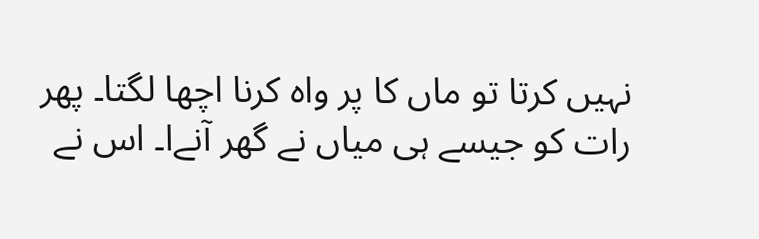نہیں کرتا تو ماں کا پر واہ کرنا اچھا لگتا۔ پھر رات کو جیسے ہی میاں نے گھر آنےا۔ اس نے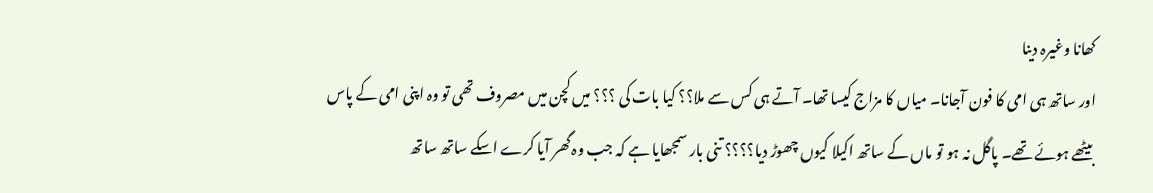کھانا وغیرہ دینا
اور ساتھ ہی امی کا فون آجانا۔ میاں کا مزاج کیسا تھا۔ آتے ہی کس سے ملا؟؟ کیا بات کی ؟؟؟ میں کچن میں مصروف تھی تو وہ اپنی امی کے پاس بیٹھے ہوئے تھے۔ پاگل نہ ہو تو ماں کے ساتھ اکیلا کیوں چھوڑ دیا؟؟؟؟ تنی بار سمجھایا ہے کہ جب وہ گھر آیا کرے اسکے ساتھ ساتھ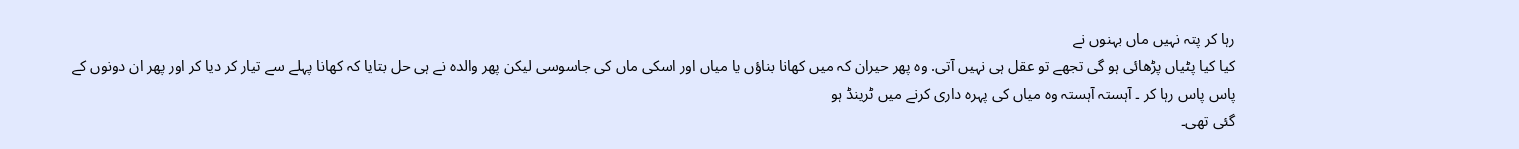رہا کر پتہ نہیں ماں بہنوں نے
کیا کیا پٹیاں پڑھائی ہو گی تجھے تو عقل ہی نہیں آتی. وہ پھر حیران کہ میں کھانا بناؤں یا میاں اور اسکی ماں کی جاسوسی لیکن پھر والدہ نے ہی حل بتایا کہ کھانا پہلے سے تیار کر دیا کر اور پھر ان دونوں کے پاس پاس رہا کر ۔ آہستہ آہستہ وہ میاں کی پہرہ داری کرنے میں ٹرینڈ ہو
گئی تھی۔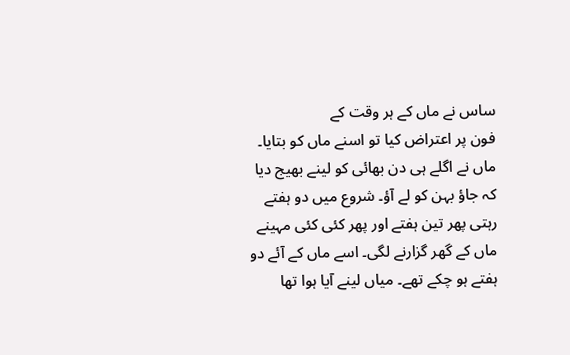ساس نے ماں کے ہر وقت کے
فون پر اعتراض کیا تو اسنے ماں کو بتایا۔ ماں نے اگلے ہی دن بھائی کو لینے بھیج دیا کہ جاؤ بہن کو لے آؤ۔ شروع میں دو ہفتے رہتی پھر تین ہفتے اور پھر کئی کئی مہینے ماں کے گھر گزارنے لگی۔ اسے ماں کے آئے دو ہفتے ہو چکے تھے۔ میاں لینے آیا ہوا تھا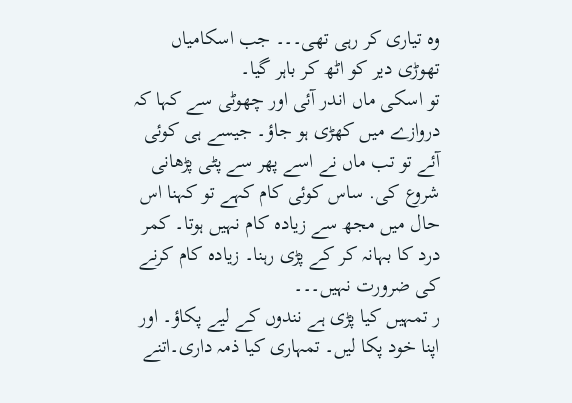وہ تیاری کر رہی تھی۔۔۔ جب اسکامیاں تھوڑی دیر کو اٹھ کر باہر گیا۔
تو اسکی ماں اندر آئی اور چھوٹی سے کہا کہ دروازے میں کھڑی ہو جاؤ۔ جیسے ہی کوئی آئے تو تب ماں نے اسے پھر سے پٹی پڑھانی شروع کی. ساس کوئی کام کہے تو کہنا اس حال میں مجھ سے زیادہ کام نہیں ہوتا۔ کمر درد کا بہانہ کر کے پڑی رہنا۔ زیادہ کام کرنے کی ضرورت نہیں۔۔۔
ر تمہیں کیا پڑی ہے نندوں کے لیے پکاؤ۔ اور
اپنا خود پکا لیں۔ تمہاری کیا ذمہ داری۔اتنے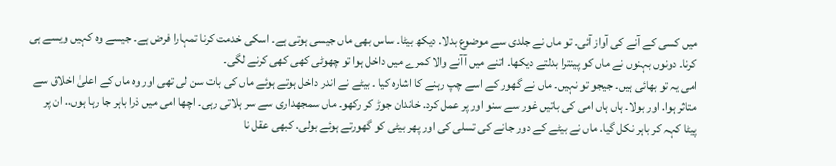میں کسی کے آنے کی آواز آئی۔ تو ماں نے جلدی سے موضوع بدلا. دیکھ بیٹا۔ ساس بھی ماں جیسی ہوتی ہے۔ اسکی خدمت کرنا تمہارا فرض ہے۔ جیسے وہ کہیں ویسے ہی کرنا۔ دونوں بہنوں نے ماں کو پینترا بدلتے دیکھا۔ اتنے میں آآنے والا کمرے میں داخل ہوا تو چھوٹی کھی کھی کرنے لگی۔
امی یہ تو بھائی ہیں۔ جیجو تو نہیں۔ ماں نے گھور کے اسے چپ رہنے کا اشارہ کیا ۔ بیٹے نے اندر داخل ہوتے ہوئے ماں کی بات سن لی تھی اور وہ ماں کے اعلیٰ اخلاق سے متاثر ہوا. اور بولا۔ ہاں ہاں امی کی باتیں غور سے سنو اور پر عمل کرد. خاندان جوڑ کر رکھو۔ ماں سمجھداری سے سر ہلاتی رہی۔ اچھا امی میں ذرا باہر جا رہا ہوں.. ان پر
پیٹا کہہ کر باہر نکل گیا. ماں نے بیٹے کے دور جانے کی تسلی کی اور پھر بیٹی کو گھورتے ہوئے بولی. کبھی عقل نا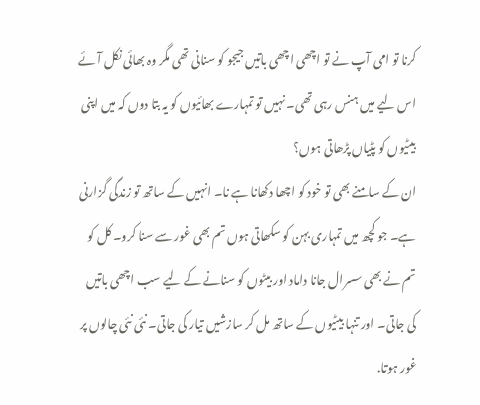کرنا تو امی آپ نے تو اچھی اچھی باتیں جیجو کو سنانی تھی مگر وہ بھائی نکل آئے اس لیے میں ہنس رہی تھی۔ نہیں تو تمہارے بھائیوں کو یہ بتا دوں کہ میں اپنی بیٹیوں کو پٹیاں پڑھاتی ہوں؟
ان کے سامنے بھی تو خود کو اچھا دکھانا ہے نا۔ انہیں کے ساتھ تو زندگی گزارنی ہے۔ جو کچھ میں تمہاری بہن کو سکھاتی ہوں تم بھی غور سے سنا کرو۔ کل کو تم نے بھی سسرال جانا داماد اور بیٹوں کو سنانے کے لیے سب اچھی باتیں کی جاتی۔ اور تنہا بیٹیوں کے ساتھ مل کر سازشیں تیار کی جاتی۔ نئی نئی چالوں پر غور ہوتا.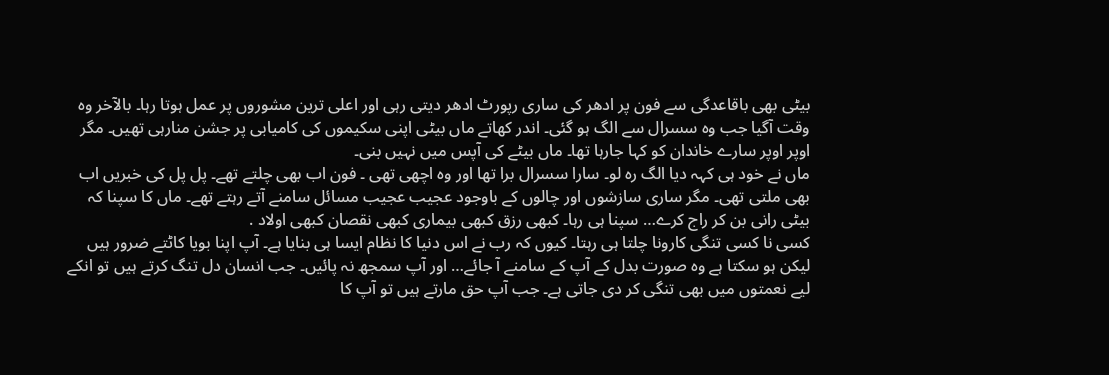بیٹی بھی باقاعدگی سے فون پر ادھر کی ساری رپورٹ ادھر دیتی رہی اور اعلی ترین مشوروں پر عمل ہوتا رہا۔ بالآخر وہ وقت آگیا جب وہ سسرال سے الگ ہو گئی۔ اندر کھاتے ماں بیٹی اپنی سکیموں کی کامیابی پر جشن منارہی تھیں۔ مگر اوپر اوپر سارے خاندان کو کہا جارہا تھا۔ ماں بیٹے کی آپس میں نہیں بنی۔
ماں نے خود ہی کہہ دیا الگ رہ لو۔ سارا سسرال برا تھا اور وہ اچھی تھی ۔ فون اب بھی چلتے تھے۔ پل پل کی خبریں اب بھی ملتی تھی۔ مگر ساری سازشوں اور چالوں کے باوجود عجیب عجیب مسائل سامنے آتے رہتے تھے۔ ماں کا سپنا کہ بیٹی رانی بن کر راج کرے… سپنا ہی رہا۔ کبھی رزق کبھی بیماری کبھی نقصان کبھی اولاد .
کسی نا کسی تنگی کارونا چلتا ہی رہتا۔ کیوں کہ رب نے اس دنیا کا نظام ایسا ہی بنایا ہے۔ آپ اپنا بویا کاٹتے ضرور ہیں لیکن ہو سکتا ہے وہ صورت بدل کے آپ کے سامنے آ جائے… اور آپ سمجھ نہ پائیں۔ جب انسان دل تنگ کرتے ہیں تو انکے لیے نعمتوں میں بھی تنگی کر دی جاتی ہے۔ جب آپ حق مارتے ہیں تو آپ کا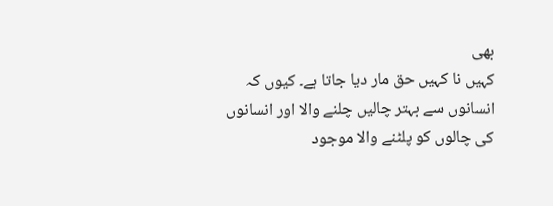بھی
کہیں نا کہیں حق مار دیا جاتا ہے۔ کیوں کہ انسانوں سے بہتر چالیں چلنے والا اور انسانوں کی چالوں کو پلٹنے والا موجود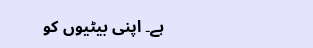ہے۔ اپنی بیٹیوں کو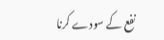نفع کے سودے کرنا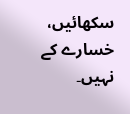سکھائیں، خسارے کے نہیں۔